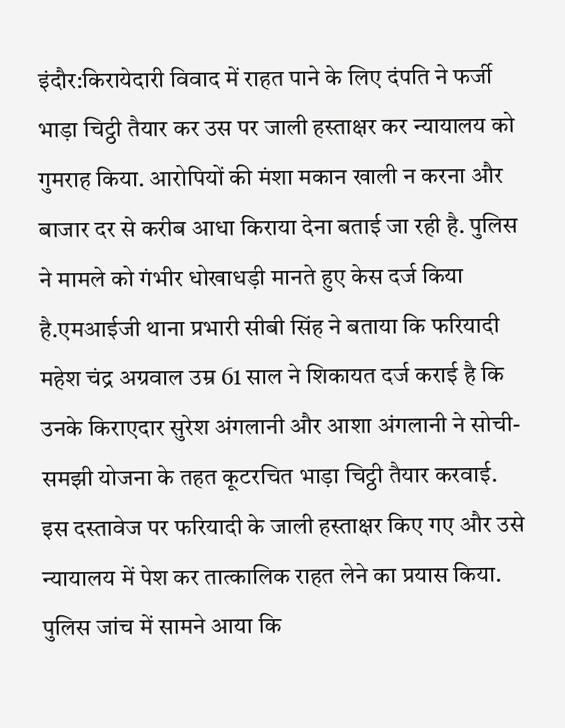इंदौर:किरायेदारी विवाद में राहत पाने के लिए दंपति ने फर्जी भाड़ा चिट्ठी तैयार कर उस पर जाली हस्ताक्षर कर न्यायालय को गुमराह किया. आरोपियों की मंशा मकान खाली न करना और बाजार दर से करीब आधा किराया देना बताई जा रही है. पुलिस ने मामले को गंभीर धोखाधड़ी मानते हुए केस दर्ज किया है.एमआईजी थाना प्रभारी सीबी सिंह ने बताया कि फरियादी महेश चंद्र अग्रवाल उम्र 61 साल ने शिकायत दर्ज कराई है कि उनके किराएदार सुरेश अंगलानी और आशा अंगलानी ने सोची-समझी योजना के तहत कूटरचित भाड़ा चिट्ठी तैयार करवाई.
इस दस्तावेज पर फरियादी के जाली हस्ताक्षर किए गए और उसे न्यायालय में पेश कर तात्कालिक राहत लेने का प्रयास किया. पुलिस जांच में सामने आया कि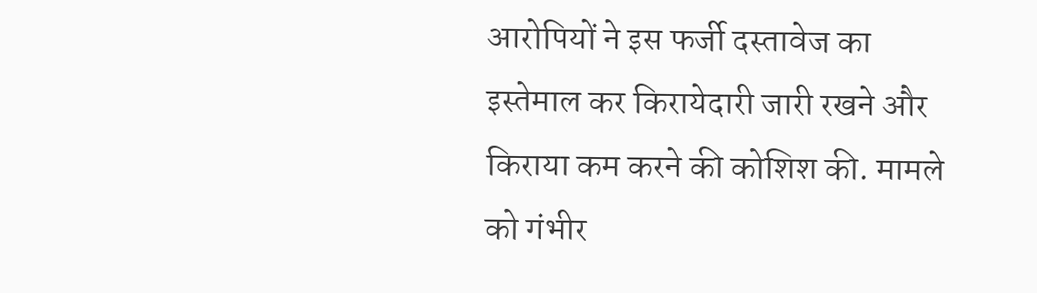आरोपियों ने इस फर्जी दस्तावेज का इस्तेमाल कर किरायेदारी जारी रखने और किराया कम करने की कोशिश की. मामले को गंभीर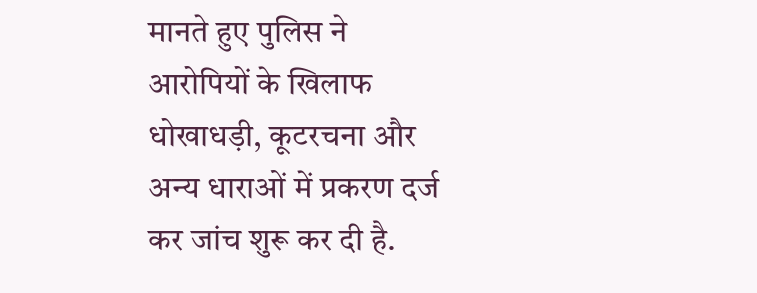मानते हुए पुलिस ने आरोपियों के खिलाफ धोखाधड़ी, कूटरचना और अन्य धाराओं में प्रकरण दर्ज कर जांच शुरू कर दी है.